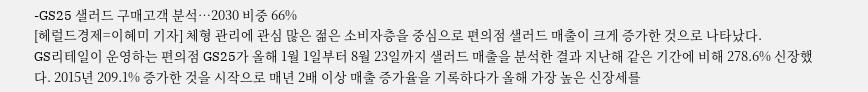-GS25 샐러드 구매고객 분석…2030 비중 66%
[헤럴드경제=이혜미 기자] 체형 관리에 관심 많은 젊은 소비자층을 중심으로 편의점 샐러드 매출이 크게 증가한 것으로 나타났다.
GS리테일이 운영하는 편의점 GS25가 올해 1월 1일부터 8월 23일까지 샐러드 매출을 분석한 결과 지난해 같은 기간에 비해 278.6% 신장했다. 2015년 209.1% 증가한 것을 시작으로 매년 2배 이상 매출 증가율을 기록하다가 올해 가장 높은 신장세를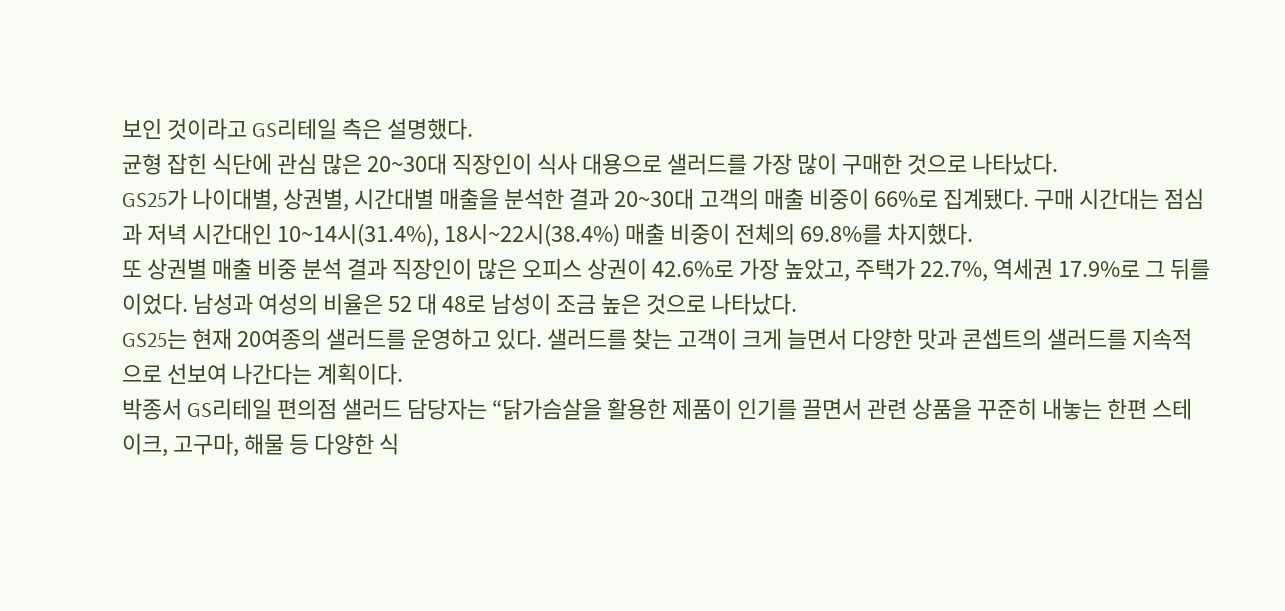보인 것이라고 GS리테일 측은 설명했다.
균형 잡힌 식단에 관심 많은 20~30대 직장인이 식사 대용으로 샐러드를 가장 많이 구매한 것으로 나타났다.
GS25가 나이대별, 상권별, 시간대별 매출을 분석한 결과 20~30대 고객의 매출 비중이 66%로 집계됐다. 구매 시간대는 점심과 저녁 시간대인 10~14시(31.4%), 18시~22시(38.4%) 매출 비중이 전체의 69.8%를 차지했다.
또 상권별 매출 비중 분석 결과 직장인이 많은 오피스 상권이 42.6%로 가장 높았고, 주택가 22.7%, 역세권 17.9%로 그 뒤를 이었다. 남성과 여성의 비율은 52 대 48로 남성이 조금 높은 것으로 나타났다.
GS25는 현재 20여종의 샐러드를 운영하고 있다. 샐러드를 찾는 고객이 크게 늘면서 다양한 맛과 콘셉트의 샐러드를 지속적으로 선보여 나간다는 계획이다.
박종서 GS리테일 편의점 샐러드 담당자는 “닭가슴살을 활용한 제품이 인기를 끌면서 관련 상품을 꾸준히 내놓는 한편 스테이크, 고구마, 해물 등 다양한 식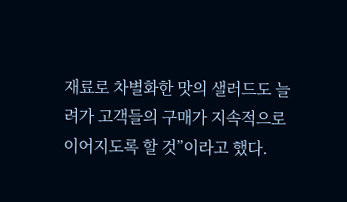재료로 차별화한 맛의 샐러드도 늘려가 고객들의 구매가 지속적으로 이어지도록 할 것”이라고 했다.